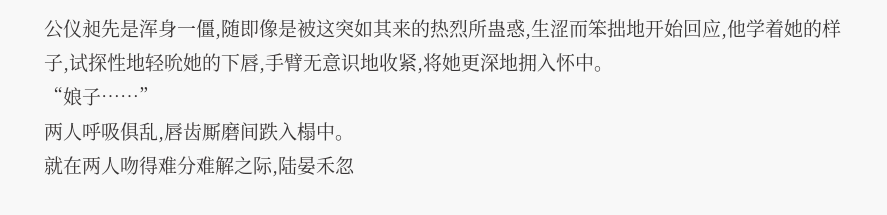公仪昶先是浑身一僵,随即像是被这突如其来的热烈所蛊惑,生涩而笨拙地开始回应,他学着她的样子,试探性地轻吮她的下唇,手臂无意识地收紧,将她更深地拥入怀中。
“娘子……”
两人呼吸俱乱,唇齿厮磨间跌入榻中。
就在两人吻得难分难解之际,陆晏禾忽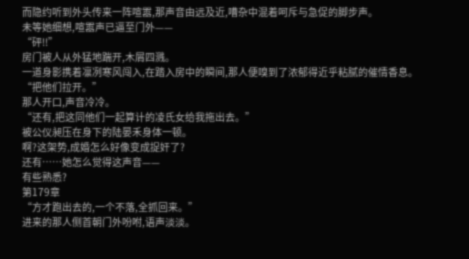而隐约听到外头传来一阵喧嚣,那声音由远及近,嘈杂中混着呵斥与急促的脚步声。
未等她细想,喧嚣声已逼至门外——
“砰!!”
房门被人从外猛地踹开,木屑四溅。
一道身影携着凛冽寒风闯入,在踏入房中的瞬间,那人便嗅到了浓郁得近乎粘腻的催情香息。
“把他们拉开。”
那人开口,声音冷冷。
“还有,把这同他们一起算计的凌氏女给我拖出去。”
被公仪昶压在身下的陆晏禾身体一顿。
啊?这架势,成婚怎么好像变成捉奸了?
还有……她怎么觉得这声音——
有些熟悉?
第179章
“方才跑出去的,一个不落,全抓回来。”
进来的那人侧首朝门外吩咐,语声淡淡。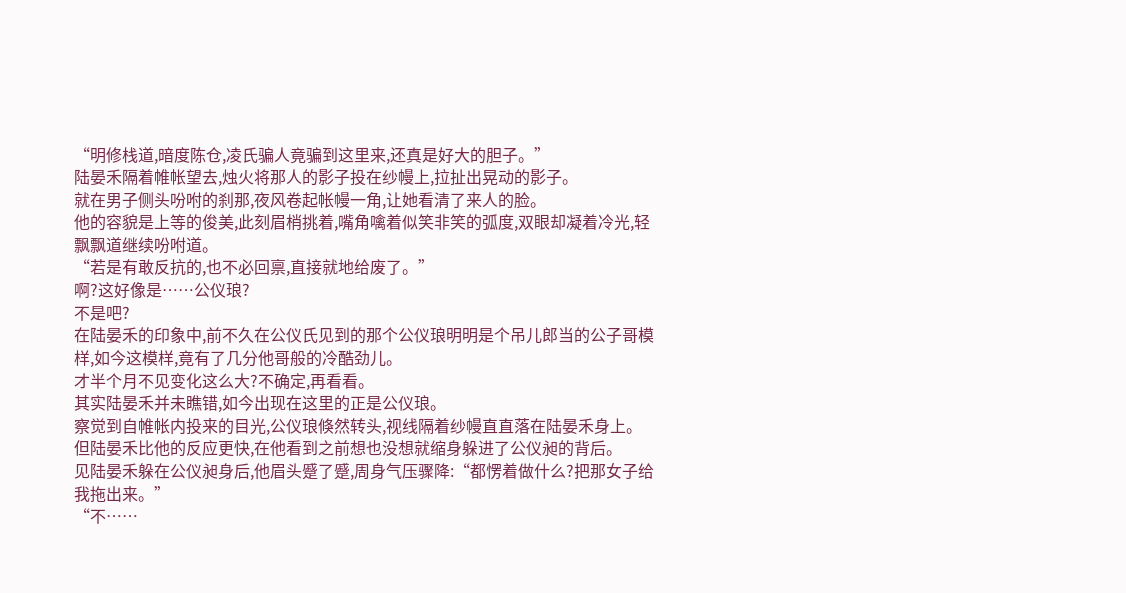“明修栈道,暗度陈仓,凌氏骗人竟骗到这里来,还真是好大的胆子。”
陆晏禾隔着帷帐望去,烛火将那人的影子投在纱幔上,拉扯出晃动的影子。
就在男子侧头吩咐的刹那,夜风卷起帐幔一角,让她看清了来人的脸。
他的容貌是上等的俊美,此刻眉梢挑着,嘴角噙着似笑非笑的弧度,双眼却凝着冷光,轻飘飘道继续吩咐道。
“若是有敢反抗的,也不必回禀,直接就地给废了。”
啊?这好像是……公仪琅?
不是吧?
在陆晏禾的印象中,前不久在公仪氏见到的那个公仪琅明明是个吊儿郎当的公子哥模样,如今这模样,竟有了几分他哥般的冷酷劲儿。
才半个月不见变化这么大?不确定,再看看。
其实陆晏禾并未瞧错,如今出现在这里的正是公仪琅。
察觉到自帷帐内投来的目光,公仪琅倏然转头,视线隔着纱幔直直落在陆晏禾身上。
但陆晏禾比他的反应更快,在他看到之前想也没想就缩身躲进了公仪昶的背后。
见陆晏禾躲在公仪昶身后,他眉头蹙了蹙,周身气压骤降:“都愣着做什么?把那女子给我拖出来。”
“不……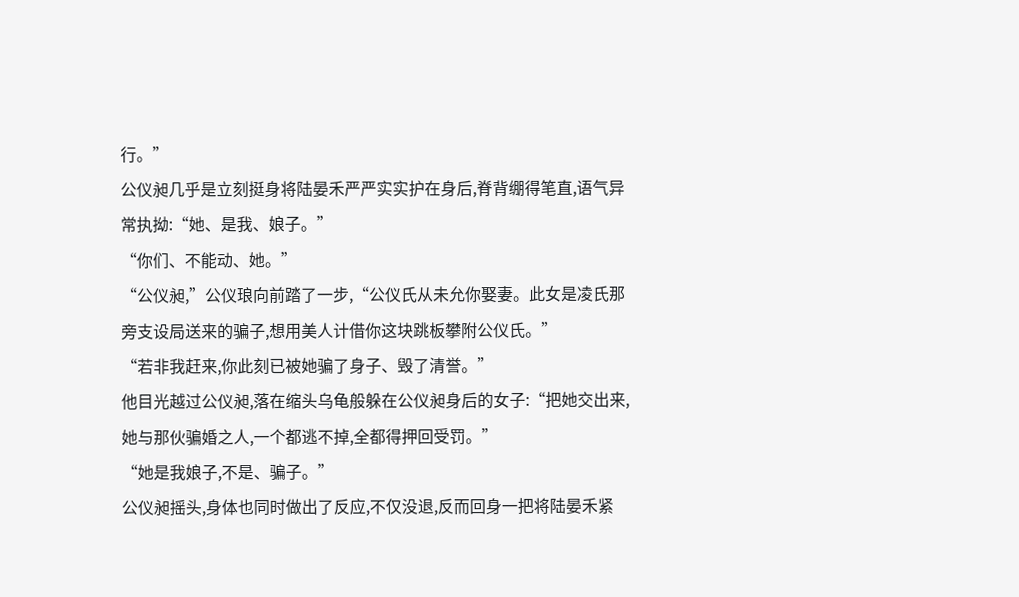行。”
公仪昶几乎是立刻挺身将陆晏禾严严实实护在身后,脊背绷得笔直,语气异常执拗:“她、是我、娘子。”
“你们、不能动、她。”
“公仪昶,”公仪琅向前踏了一步,“公仪氏从未允你娶妻。此女是凌氏那旁支设局送来的骗子,想用美人计借你这块跳板攀附公仪氏。”
“若非我赶来,你此刻已被她骗了身子、毁了清誉。”
他目光越过公仪昶,落在缩头乌龟般躲在公仪昶身后的女子:“把她交出来,她与那伙骗婚之人,一个都逃不掉,全都得押回受罚。”
“她是我娘子,不是、骗子。”
公仪昶摇头,身体也同时做出了反应,不仅没退,反而回身一把将陆晏禾紧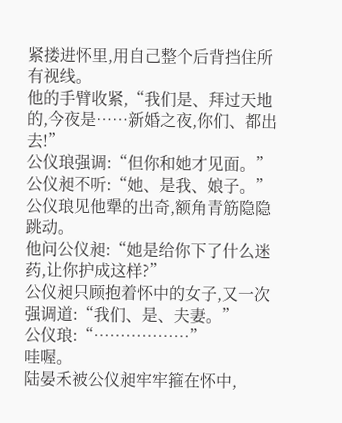紧搂进怀里,用自己整个后背挡住所有视线。
他的手臂收紧,“我们是、拜过天地的,今夜是……新婚之夜,你们、都出去!”
公仪琅强调:“但你和她才见面。”
公仪昶不听:“她、是我、娘子。”
公仪琅见他犟的出奇,额角青筋隐隐跳动。
他问公仪昶:“她是给你下了什么迷药,让你护成这样?”
公仪昶只顾抱着怀中的女子,又一次强调道:“我们、是、夫妻。”
公仪琅:“………………”
哇喔。
陆晏禾被公仪昶牢牢箍在怀中,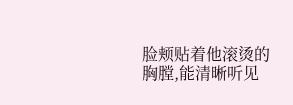脸颊贴着他滚烫的胸膛,能清晰听见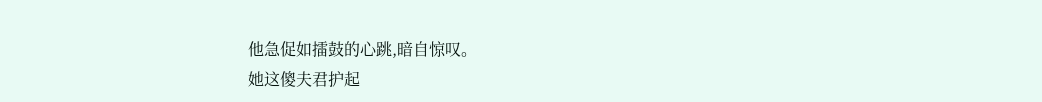他急促如擂鼓的心跳,暗自惊叹。
她这傻夫君护起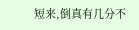短来,倒真有几分不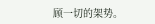顾一切的架势。